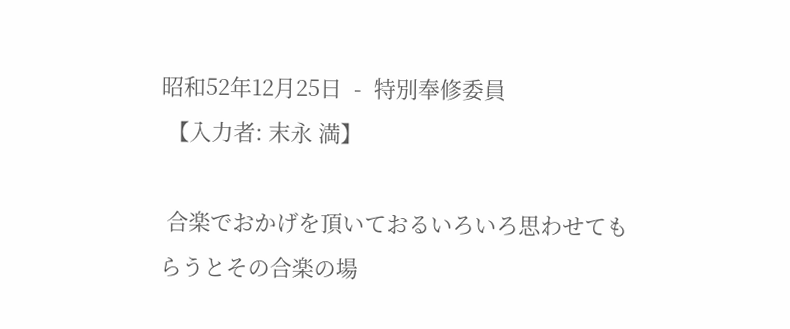昭和52年12月25日  -  特別奉修委員
 【入力者: 末永 満】

 合楽でおかげを頂いておるいろいろ思わせてもらうとその合楽の場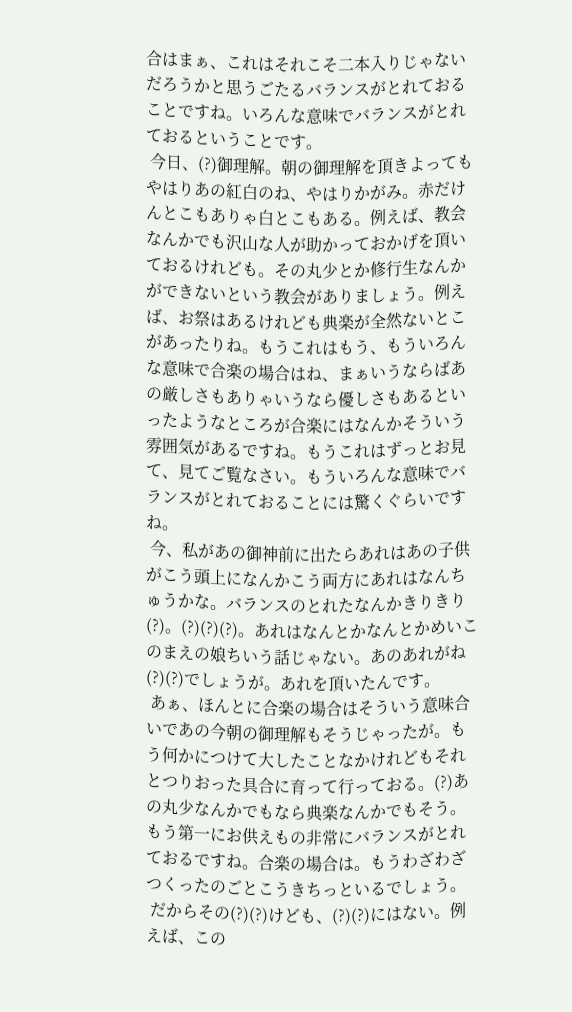合はまぁ、これはそれこそ二本入りじゃないだろうかと思うごたるバランスがとれておることですね。いろんな意味でバランスがとれておるということです。
 今日、(?)御理解。朝の御理解を頂きよってもやはりあの紅白のね、やはりかがみ。赤だけんとこもありゃ白とこもある。例えば、教会なんかでも沢山な人が助かっておかげを頂いておるけれども。その丸少とか修行生なんかができないという教会がありましょう。例えば、お祭はあるけれども典楽が全然ないとこがあったりね。もうこれはもう、もういろんな意味で合楽の場合はね、まぁいうならばあの厳しさもありゃいうなら優しさもあるといったようなところが合楽にはなんかそういう雰囲気があるですね。もうこれはずっとお見て、見てご覧なさい。もういろんな意味でバランスがとれておることには驚くぐらいですね。
 今、私があの御神前に出たらあれはあの子供がこう頭上になんかこう両方にあれはなんちゅうかな。バランスのとれたなんかきりきり(?)。(?)(?)(?)。あれはなんとかなんとかめいこのまえの娘ちいう話じゃない。あのあれがね(?)(?)でしょうが。あれを頂いたんです。
 あぁ、ほんとに合楽の場合はそういう意味合いであの今朝の御理解もそうじゃったが。もう何かにつけて大したことなかけれどもそれとつりおった具合に育って行っておる。(?)あの丸少なんかでもなら典楽なんかでもそう。もう第一にお供えもの非常にバランスがとれておるですね。合楽の場合は。もうわざわざつくったのごとこうきちっといるでしょう。
 だからその(?)(?)けども、(?)(?)にはない。例えば、この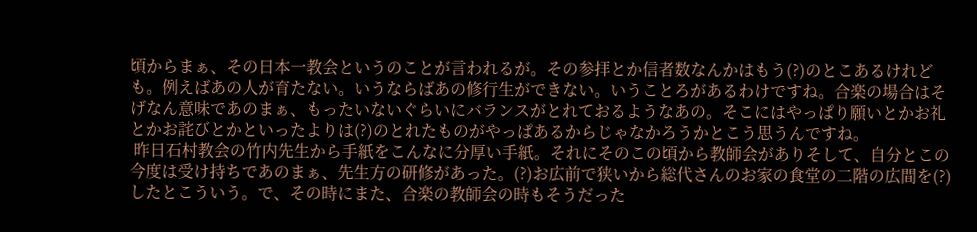頃からまぁ、その日本一教会というのことが言われるが。その参拝とか信者数なんかはもう(?)のとこあるけれども。例えばあの人が育たない。いうならばあの修行生ができない。いうことろがあるわけですね。合楽の場合はそげなん意味であのまぁ、もったいないぐらいにバランスがとれておるようなあの。そこにはやっぱり願いとかお礼とかお詫びとかといったよりは(?)のとれたものがやっぱあるからじゃなかろうかとこう思うんですね。
 昨日石村教会の竹内先生から手紙をこんなに分厚い手紙。それにそのこの頃から教師会がありそして、自分とこの今度は受け持ちであのまぁ、先生方の研修があった。(?)お広前で狭いから総代さんのお家の食堂の二階の広間を(?)したとこういう。で、その時にまた、合楽の教師会の時もそうだった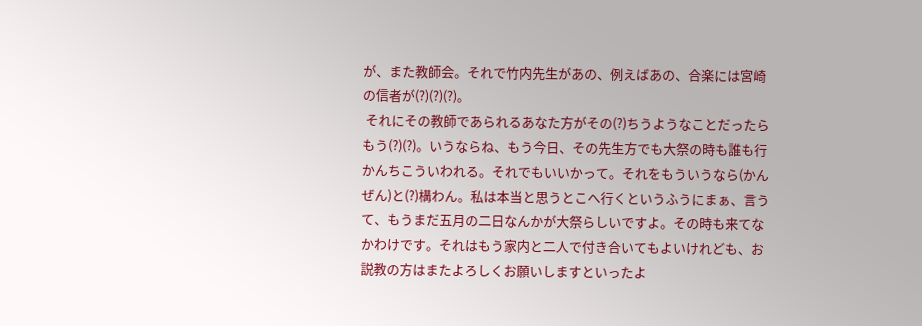が、また教師会。それで竹内先生があの、例えばあの、合楽には宮崎の信者が(?)(?)(?)。
 それにその教師であられるあなた方がその(?)ちうようなことだったらもう(?)(?)。いうならね、もう今日、その先生方でも大祭の時も誰も行かんちこういわれる。それでもいいかって。それをもういうなら(かんぜん)と(?)構わん。私は本当と思うとこへ行くというふうにまぁ、言うて、もうまだ五月の二日なんかが大祭らしいですよ。その時も来てなかわけです。それはもう家内と二人で付き合いてもよいけれども、お説教の方はまたよろしくお願いしますといったよ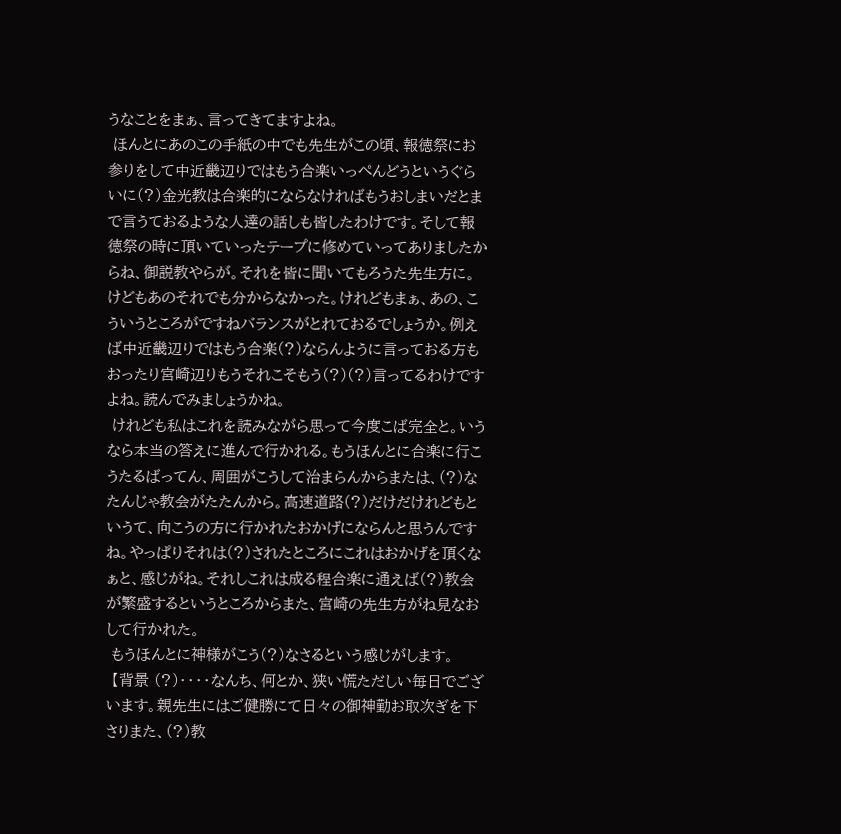うなことをまぁ、言ってきてますよね。
 ほんとにあのこの手紙の中でも先生がこの頃、報徳祭にお参りをして中近畿辺りではもう合楽いっぺんどうというぐらいに(?)金光教は合楽的にならなければもうおしまいだとまで言うておるような人達の話しも皆したわけです。そして報徳祭の時に頂いていったテープに修めていってありましたからね、御説教やらが。それを皆に聞いてもろうた先生方に。けどもあのそれでも分からなかった。けれどもまぁ、あの、こういうところがですねバランスがとれておるでしょうか。例えば中近畿辺りではもう合楽(?)ならんように言っておる方もおったり宮崎辺りもうそれこそもう(?)(?)言ってるわけですよね。読んでみましょうかね。
 けれども私はこれを読みながら思って今度こば完全と。いうなら本当の答えに進んで行かれる。もうほんとに合楽に行こうたるばってん、周囲がこうして治まらんからまたは、(?)なたんじゃ教会がたたんから。高速道路(?)だけだけれどもというて、向こうの方に行かれたおかげにならんと思うんですね。やっぱりそれは(?)されたところにこれはおかげを頂くなぁと、感じがね。それしこれは成る程合楽に通えば(?)教会が繁盛するというところからまた、宮崎の先生方がね見なおして行かれた。
 もうほんとに神様がこう(?)なさるという感じがします。
 【背景 (?)・・・・なんち、何とか、狭い慌ただしい毎日でございます。親先生にはご健勝にて日々の御神勤お取次ぎを下さりまた、(?)教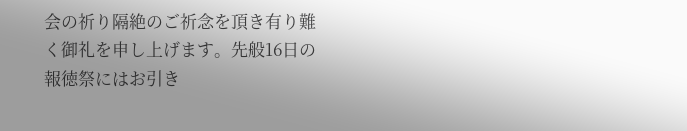会の祈り隔絶のご祈念を頂き有り難く御礼を申し上げます。先般16日の報徳祭にはお引き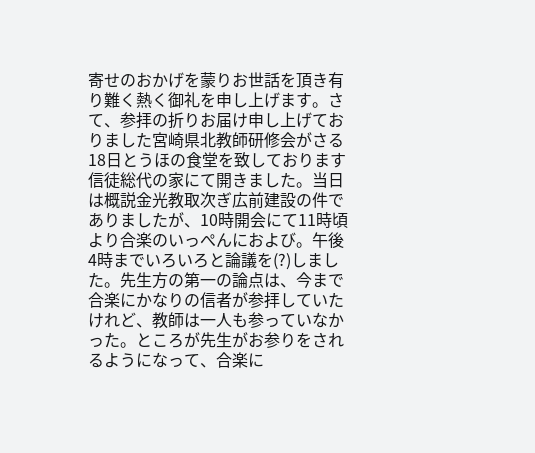寄せのおかげを蒙りお世話を頂き有り難く熱く御礼を申し上げます。さて、参拝の折りお届け申し上げておりました宮崎県北教師研修会がさる18日とうほの食堂を致しております信徒総代の家にて開きました。当日は概説金光教取次ぎ広前建設の件でありましたが、10時開会にて11時頃より合楽のいっぺんにおよび。午後4時までいろいろと論議を(?)しました。先生方の第一の論点は、今まで合楽にかなりの信者が参拝していたけれど、教師は一人も参っていなかった。ところが先生がお参りをされるようになって、合楽に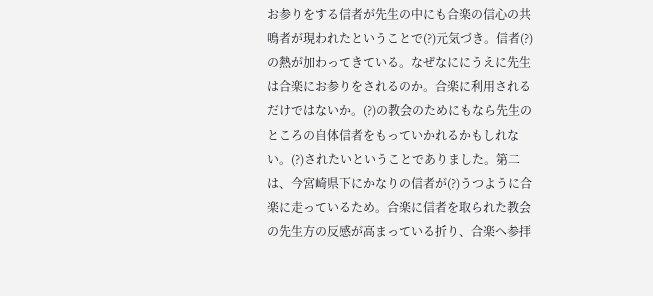お参りをする信者が先生の中にも合楽の信心の共鳴者が現われたということで(?)元気づき。信者(?)の熱が加わってきている。なぜなににうえに先生は合楽にお参りをされるのか。合楽に利用されるだけではないか。(?)の教会のためにもなら先生のところの自体信者をもっていかれるかもしれない。(?)されたいということでありました。第二は、今宮崎県下にかなりの信者が(?)うつように合楽に走っているため。合楽に信者を取られた教会の先生方の反感が高まっている折り、合楽へ参拝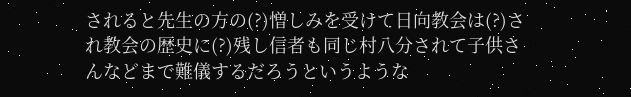されると先生の方の(?)憎しみを受けて日向教会は(?)され教会の歴史に(?)残し信者も同じ村八分されて子供さんなどまで難儀するだろうというような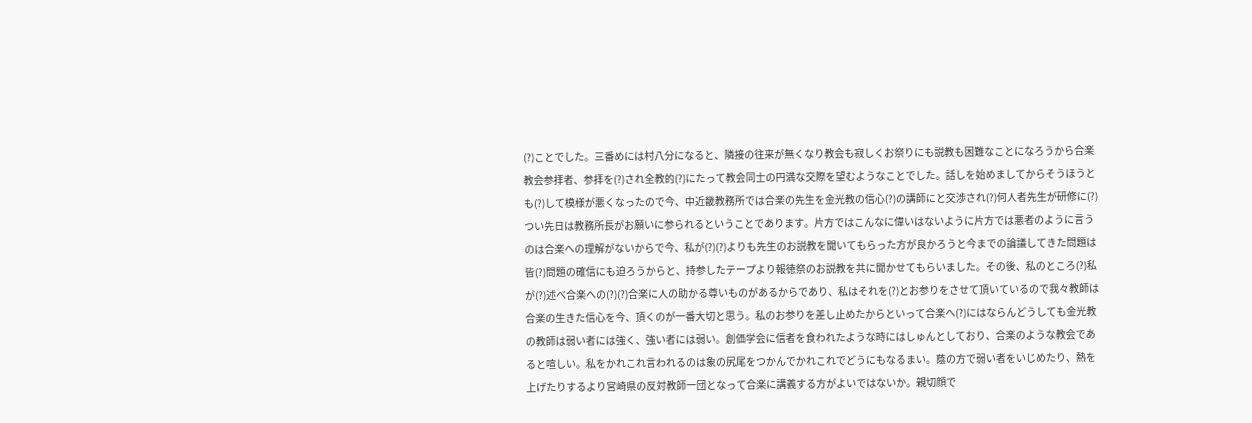(?)ことでした。三番めには村八分になると、隣接の往来が無くなり教会も寂しくお祭りにも説教も困難なことになろうから合楽教会参拝者、参拝を(?)され全教的(?)にたって教会同士の円満な交際を望むようなことでした。話しを始めましてからそうほうとも(?)して模様が悪くなったので今、中近畿教務所では合楽の先生を金光教の信心(?)の講師にと交渉され(?)何人者先生が研修に(?)つい先日は教務所長がお願いに参られるということであります。片方ではこんなに偉いはないように片方では悪者のように言うのは合楽への理解がないからで今、私が(?)(?)よりも先生のお説教を聞いてもらった方が良かろうと今までの論議してきた問題は皆(?)問題の確信にも迫ろうからと、持参したテープより報徳祭のお説教を共に聞かせてもらいました。その後、私のところ(?)私が(?)述べ合楽への(?)(?)合楽に人の助かる尊いものがあるからであり、私はそれを(?)とお参りをさせて頂いているので我々教師は合楽の生きた信心を今、頂くのが一番大切と思う。私のお参りを差し止めたからといって合楽へ(?)にはならんどうしても金光教の教師は弱い者には強く、強い者には弱い。創価学会に信者を食われたような時にはしゅんとしており、合楽のような教会であると喧しい。私をかれこれ言われるのは象の尻尾をつかんでかれこれでどうにもなるまい。蔭の方で弱い者をいじめたり、熱を上げたりするより宮崎県の反対教師一団となって合楽に講義する方がよいではないか。親切顔で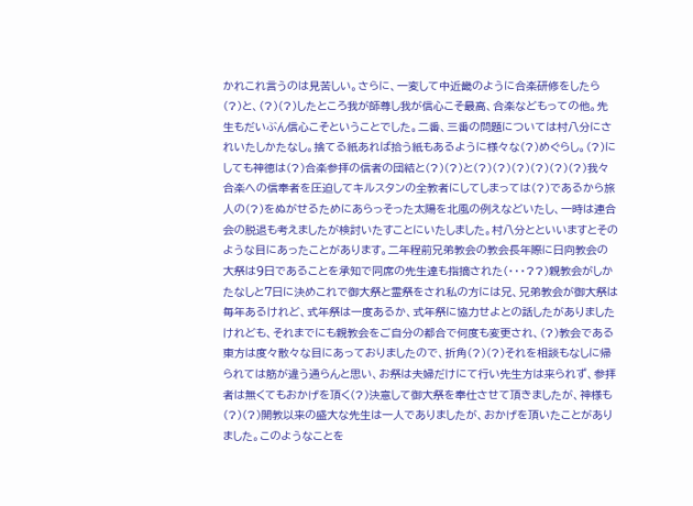かれこれ言うのは見苦しい。さらに、一変して中近畿のように合楽研修をしたら(?)と、(?)(?)したところ我が師尊し我が信心こそ最高、合楽などもっての他。先生もだいぶん信心こそということでした。二番、三番の問題については村八分にされいたしかたなし。捨てる紙あれば拾う紙もあるように様々な(?)めぐらし。(?)にしても神徳は(?)合楽参拝の信者の団結と(?)(?)と(?)(?)(?)(?)(?)(?)我々合楽への信奉者を圧迫してキルスタンの全教者にしてしまっては(?)であるから旅人の(?)をぬがせるためにあらっそった太陽を北風の例えなどいたし、一時は連合会の脱退も考えましたが検討いたすことにいたしました。村八分とといいますとそのような目にあったことがあります。二年程前兄弟教会の教会長年際に日向教会の大祭は9日であることを承知で同席の先生達も指摘された(・・・??)親教会がしかたなしと7日に決めこれで御大祭と霊祭をされ私の方には兄、兄弟教会が御大祭は毎年あるけれど、式年祭は一度あるか、式年祭に協力せよとの話したがありましたけれども、それまでにも親教会をご自分の都合で何度も変更され、(?)教会である東方は度々散々な目にあっておりましたので、折角(?)(?)それを相談もなしに帰られては筋が違う通らんと思い、お祭は夫婦だけにて行い先生方は来られず、参拝者は無くてもおかげを頂く(?)決意して御大祭を奉仕させて頂きましたが、神様も(?)(?)開教以来の盛大な先生は一人でありましたが、おかげを頂いたことがありました。このようなことを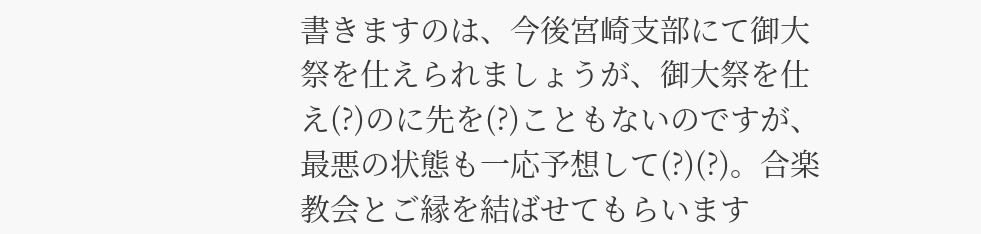書きますのは、今後宮崎支部にて御大祭を仕えられましょうが、御大祭を仕え(?)のに先を(?)こともないのですが、最悪の状態も一応予想して(?)(?)。合楽教会とご縁を結ばせてもらいます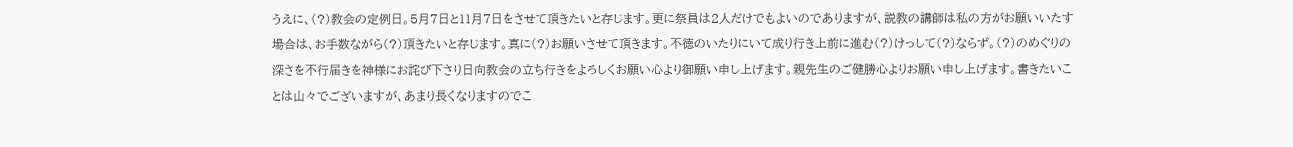うえに、(?)教会の定例日。5月7日と11月7日をさせて頂きたいと存じます。更に祭員は2人だけでもよいのでありますが、説教の講師は私の方がお願いいたす場合は、お手数ながら(?)頂きたいと存じます。真に(?)お願いさせて頂きます。不徳のいたりにいて成り行き上前に進む(?)けっして(?)ならず。(?)のめぐりの深さを不行届きを神様にお詫び下さり日向教会の立ち行きをよろしくお願い心より御願い申し上げます。親先生のご健勝心よりお願い申し上げます。書きたいことは山々でございますが、あまり長くなりますのでこ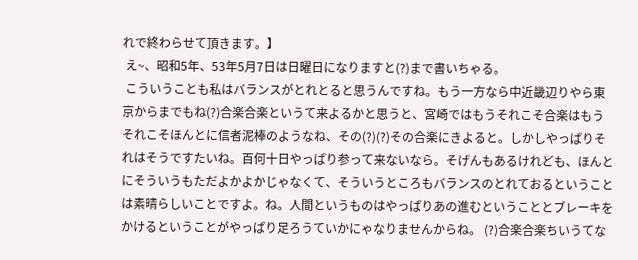れで終わらせて頂きます。】
 え~、昭和5年、53年5月7日は日曜日になりますと(?)まで書いちゃる。
 こういうことも私はバランスがとれとると思うんですね。もう一方なら中近畿辺りやら東京からまでもね(?)合楽合楽というて来よるかと思うと、宮崎ではもうそれこそ合楽はもうそれこそほんとに信者泥棒のようなね、その(?)(?)その合楽にきよると。しかしやっぱりそれはそうですたいね。百何十日やっぱり参って来ないなら。そげんもあるけれども、ほんとにそういうもただよかよかじゃなくて、そういうところもバランスのとれておるということは素晴らしいことですよ。ね。人間というものはやっぱりあの進むということとブレーキをかけるということがやっぱり足ろうていかにゃなりませんからね。 (?)合楽合楽ちいうてな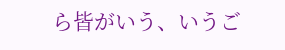ら皆がいう、いうご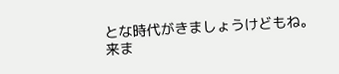とな時代がきましょうけどもね。来ま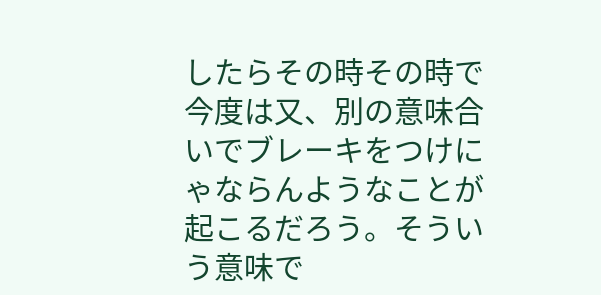したらその時その時で今度は又、別の意味合いでブレーキをつけにゃならんようなことが起こるだろう。そういう意味で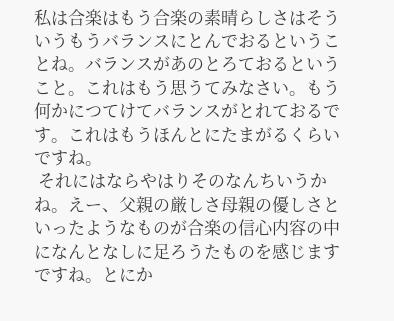私は合楽はもう合楽の素晴らしさはそういうもうバランスにとんでおるということね。バランスがあのとろておるということ。これはもう思うてみなさい。もう何かにつてけてバランスがとれておるです。これはもうほんとにたまがるくらいですね。
 それにはならやはりそのなんちいうかね。えー、父親の厳しさ母親の優しさといったようなものが合楽の信心内容の中になんとなしに足ろうたものを感じますですね。とにか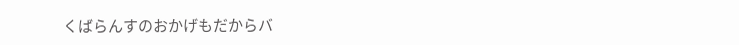くばらんすのおかげもだからバ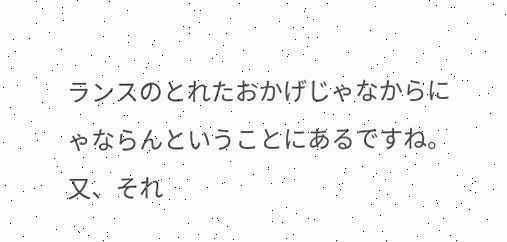ランスのとれたおかげじゃなからにゃならんということにあるですね。又、それ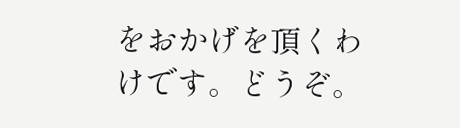をおかげを頂くわけです。どうぞ。